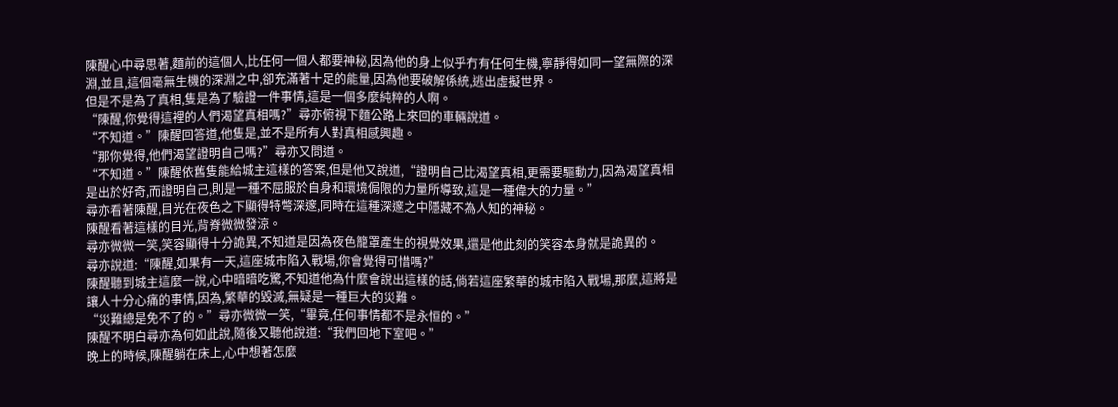陳醒心中尋思著,麵前的這個人,比任何一個人都要神秘,因為他的身上似乎冇有任何生機,寧靜得如同一望無際的深淵,並且,這個毫無生機的深淵之中,卻充滿著十足的能量,因為他要破解係統,逃出虛擬世界。
但是不是為了真相,隻是為了驗證一件事情,這是一個多麼純粹的人啊。
“陳醒,你覺得這裡的人們渴望真相嗎?”尋亦俯視下麵公路上來回的車輛說道。
“不知道。”陳醒回答道,他隻是,並不是所有人對真相感興趣。
“那你覺得,他們渴望證明自己嗎?”尋亦又問道。
“不知道。”陳醒依舊隻能給城主這樣的答案,但是他又說道,“證明自己比渴望真相,更需要驅動力,因為渴望真相是出於好奇,而證明自己,則是一種不屈服於自身和環境侷限的力量所導致,這是一種偉大的力量。”
尋亦看著陳醒,目光在夜色之下顯得特彆深邃,同時在這種深邃之中隱藏不為人知的神秘。
陳醒看著這樣的目光,背脊微微發涼。
尋亦微微一笑,笑容顯得十分詭異,不知道是因為夜色籠罩產生的視覺效果,還是他此刻的笑容本身就是詭異的。
尋亦說道:“陳醒,如果有一天,這座城市陷入戰場,你會覺得可惜嗎?”
陳醒聽到城主這麼一說,心中暗暗吃驚,不知道他為什麼會說出這樣的話,倘若這座繁華的城市陷入戰場,那麼,這將是讓人十分心痛的事情,因為,繁華的毀滅,無疑是一種巨大的災難。
“災難總是免不了的。”尋亦微微一笑,“畢竟,任何事情都不是永恒的。”
陳醒不明白尋亦為何如此說,隨後又聽他說道:“我們回地下室吧。”
晚上的時候,陳醒躺在床上,心中想著怎麼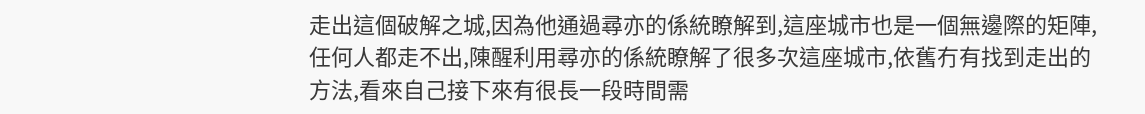走出這個破解之城,因為他通過尋亦的係統瞭解到,這座城市也是一個無邊際的矩陣,任何人都走不出,陳醒利用尋亦的係統瞭解了很多次這座城市,依舊冇有找到走出的方法,看來自己接下來有很長一段時間需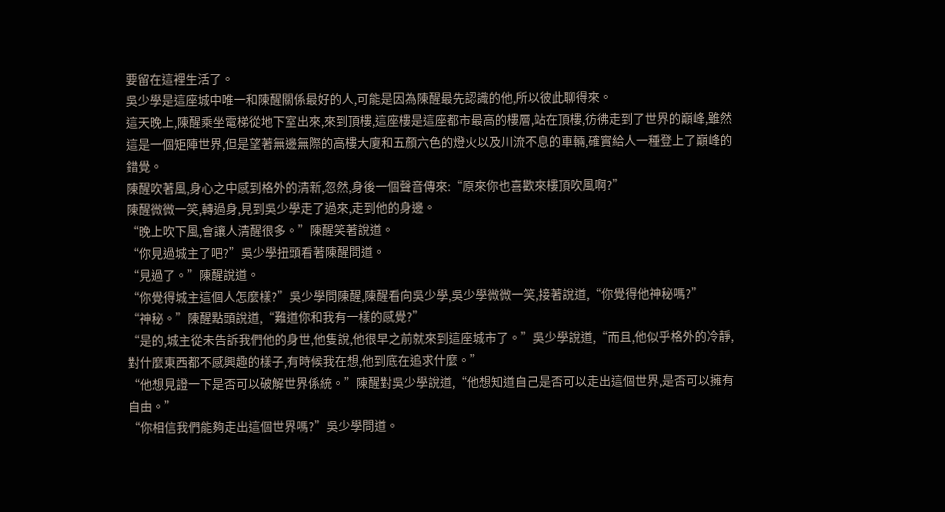要留在這裡生活了。
吳少學是這座城中唯一和陳醒關係最好的人,可能是因為陳醒最先認識的他,所以彼此聊得來。
這天晚上,陳醒乘坐電梯從地下室出來,來到頂樓,這座樓是這座都市最高的樓層,站在頂樓,彷彿走到了世界的巔峰,雖然這是一個矩陣世界,但是望著無邊無際的高樓大廈和五顏六色的燈火以及川流不息的車輛,確實給人一種登上了巔峰的錯覺。
陳醒吹著風,身心之中感到格外的清新,忽然,身後一個聲音傳來:“原來你也喜歡來樓頂吹風啊?”
陳醒微微一笑,轉過身,見到吳少學走了過來,走到他的身邊。
“晚上吹下風,會讓人清醒很多。”陳醒笑著說道。
“你見過城主了吧?”吳少學扭頭看著陳醒問道。
“見過了。”陳醒說道。
“你覺得城主這個人怎麼樣?”吳少學問陳醒,陳醒看向吳少學,吳少學微微一笑,接著說道,“你覺得他神秘嗎?”
“神秘。”陳醒點頭說道,“難道你和我有一樣的感覺?”
“是的,城主從未告訴我們他的身世,他隻說,他很早之前就來到這座城市了。”吳少學說道,“而且,他似乎格外的冷靜,對什麼東西都不感興趣的樣子,有時候我在想,他到底在追求什麼。”
“他想見證一下是否可以破解世界係統。”陳醒對吳少學說道,“他想知道自己是否可以走出這個世界,是否可以擁有自由。”
“你相信我們能夠走出這個世界嗎?”吳少學問道。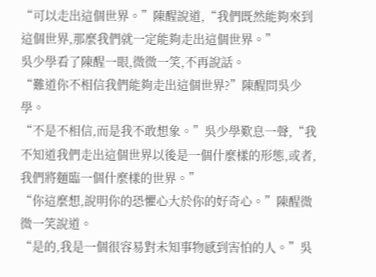“可以走出這個世界。”陳醒說道,“我們既然能夠來到這個世界,那麼我們就一定能夠走出這個世界。”
吳少學看了陳醒一眼,微微一笑,不再說話。
“難道你不相信我們能夠走出這個世界?”陳醒問吳少學。
“不是不相信,而是我不敢想象。”吳少學歎息一聲,“我不知道我們走出這個世界以後是一個什麼樣的形態,或者,我們將麵臨一個什麼樣的世界。”
“你這麼想,說明你的恐懼心大於你的好奇心。”陳醒微微一笑說道。
“是的,我是一個很容易對未知事物感到害怕的人。”吳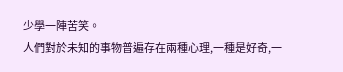少學一陣苦笑。
人們對於未知的事物普遍存在兩種心理,一種是好奇,一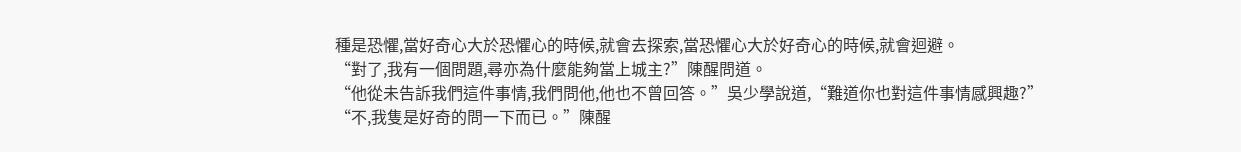種是恐懼,當好奇心大於恐懼心的時候,就會去探索,當恐懼心大於好奇心的時候,就會迴避。
“對了,我有一個問題,尋亦為什麼能夠當上城主?”陳醒問道。
“他從未告訴我們這件事情,我們問他,他也不曾回答。”吳少學說道,“難道你也對這件事情感興趣?”
“不,我隻是好奇的問一下而已。”陳醒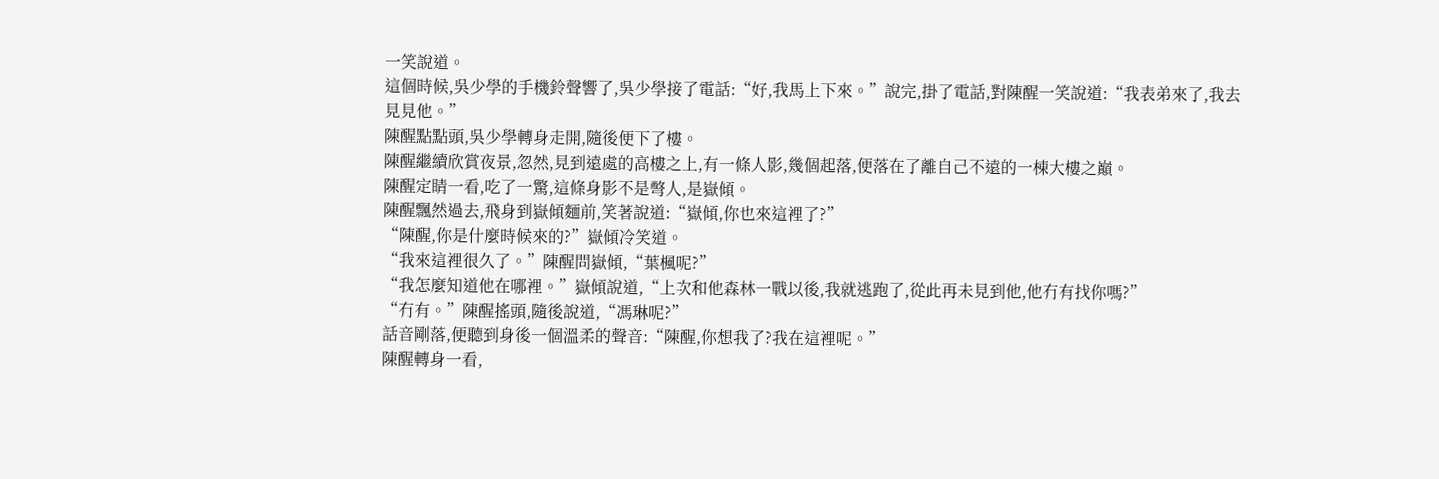一笑說道。
這個時候,吳少學的手機鈴聲響了,吳少學接了電話:“好,我馬上下來。”說完,掛了電話,對陳醒一笑說道:“我表弟來了,我去見見他。”
陳醒點點頭,吳少學轉身走開,隨後便下了樓。
陳醒繼續欣賞夜景,忽然,見到遠處的高樓之上,有一條人影,幾個起落,便落在了離自己不遠的一棟大樓之巔。
陳醒定睛一看,吃了一驚,這條身影不是彆人,是嶽傾。
陳醒飄然過去,飛身到嶽傾麵前,笑著說道:“嶽傾,你也來這裡了?”
“陳醒,你是什麼時候來的?”嶽傾冷笑道。
“我來這裡很久了。”陳醒問嶽傾,“葉楓呢?”
“我怎麼知道他在哪裡。”嶽傾說道,“上次和他森林一戰以後,我就逃跑了,從此再未見到他,他冇有找你嗎?”
“冇有。”陳醒搖頭,隨後說道,“馮琳呢?”
話音剛落,便聽到身後一個溫柔的聲音:“陳醒,你想我了?我在這裡呢。”
陳醒轉身一看,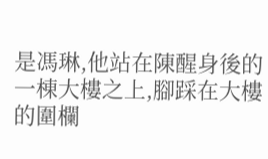是馮琳,他站在陳醒身後的一棟大樓之上,腳踩在大樓的圍欄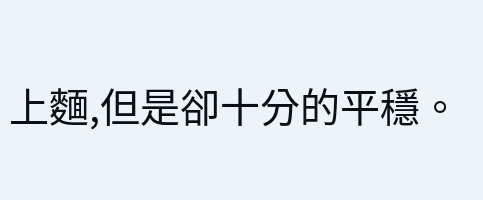上麵,但是卻十分的平穩。